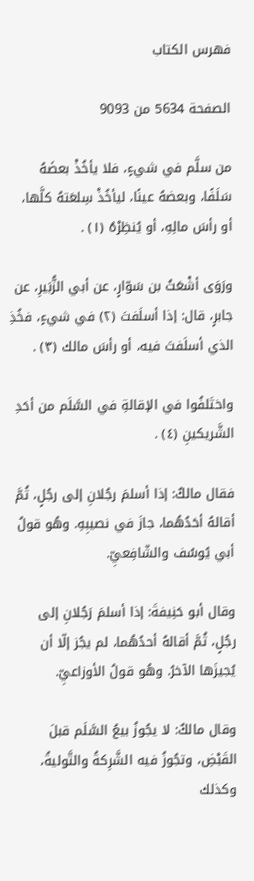فهرس الكتاب

الصفحة 5634 من 9093

من سلَّم في شيءٍ، فلا يأخُذْ بعضَهُ سَلَفًا، وبعضهُ عينًا، ليأخُذْ سِلعَتهُ كلَّها، أو رأسَ مالِهِ، أو يُنظِرْهُ (١) .

ورَوَى أشْعَثُ بن سَوّارٍ، عن أبي الزُّبَيرِ، عن جابرٍ، قال: إذا أسلَفتَ (٢) في شيءٍ، فخُذِ الذي أسلَفتَ فيه، أو رأسَ مالك (٣) .

واختَلفُوا في الإقالةِ في السَّلَم من أحَدِ الشَّريكينِ (٤) .

فقال مالكٌ: إذا أسلمَ رجُلانِ إلى رجُلٍ، ثُمَّ أقالهُ أحَدُهُما، جازَ في نصيبِهِ. وهُو قولُ أبي يُوسُف والشّافِعيِّ.

وقال أبو حَنِيفةَ: إذا أسلمَ رَجُلانِ إلى رجُلٍ، ثُمَّ أقالهُ أحدُهُما، لم يجُز إلّا أن يُجيزَها الآخرُ. وهُو قولُ الأوزاعيِّ.

وقال مالكٌ: لا يجُوزُ بيعُ السَّلَم قبلَ القَبْضِ، وتجُوزُ فيه الشَّرِكةُ والتَّوليةُ، وكذلك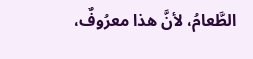الطَّعامُ، لأنَّ هذا معرُوفٌ،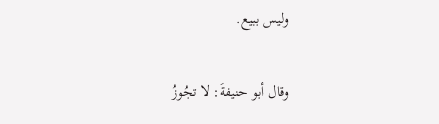وليس ببيع.

وقال أبو حنيفةَ: لا تجُوزُ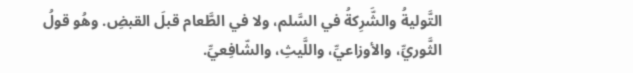التَّوليةُ والشَّرِكةُ في السَّلم، ولا في الطَّعام قبلَ القبضِ. وهُو قولُ الثَّوريِّ، والأوزاعيِّ، واللَّيثِ، والشّافِعيِّ.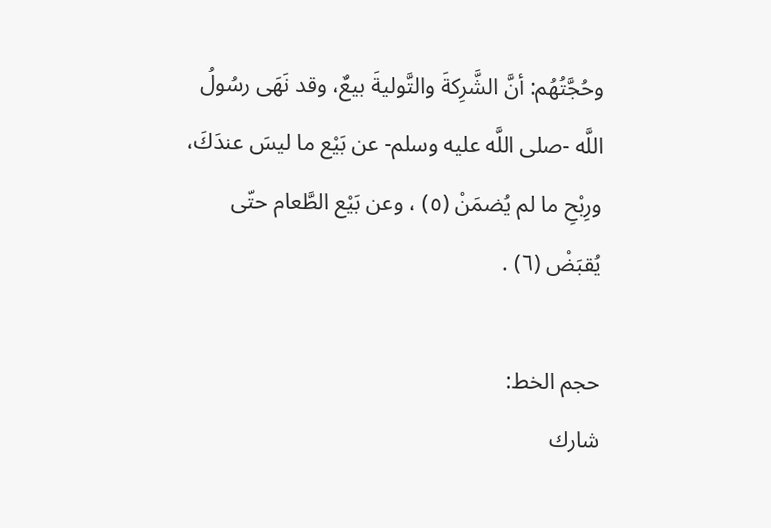وحُجَّتُهُم: أنَّ الشَّرِكةَ والتَّوليةَ بيعٌ، وقد نَهَى رسُولُ اللَّه -صلى اللَّه عليه وسلم- عن بَيْع ما ليسَ عندَكَ، ورِبْحِ ما لم يُضمَنْ (٥) ، وعن بَيْع الطَّعام حتّى يُقبَضْ (٦) .

حجم الخط:
شارك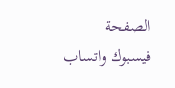الصفحة
فيسبوك واتساب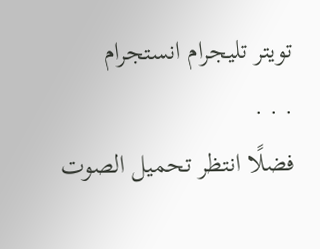تويتر تليجرام انستجرام
. . .
فضلًا انتظر تحميل الصوت